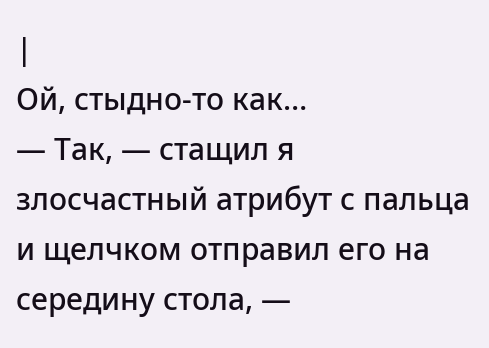|
Ой, стыдно-то как…
— Так, — стащил я злосчастный атрибут с пальца и щелчком отправил его на середину стола, —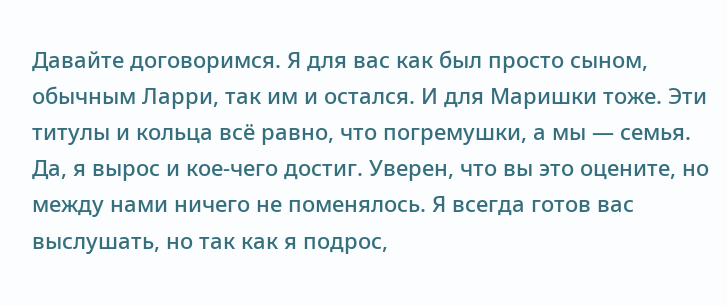Давайте договоримся. Я для вас как был просто сыном, обычным Ларри, так им и остался. И для Маришки тоже. Эти титулы и кольца всё равно, что погремушки, а мы — семья. Да, я вырос и кое-чего достиг. Уверен, что вы это оцените, но между нами ничего не поменялось. Я всегда готов вас выслушать, но так как я подрос,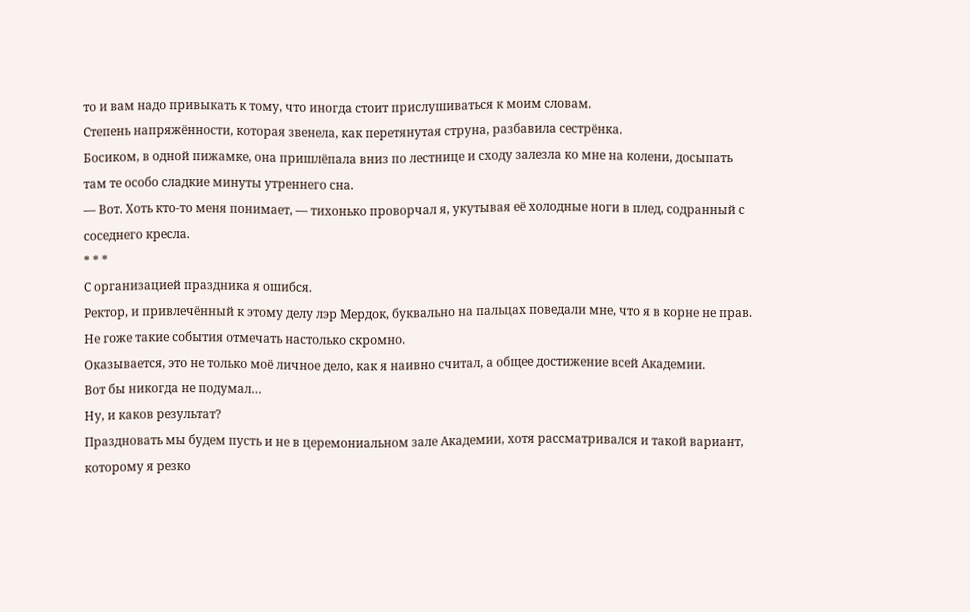то и вам надо привыкать к тому, что иногда стоит прислушиваться к моим словам.
Степень напряжённости, которая звенела, как перетянутая струна, разбавила сестрёнка.
Босиком, в одной пижамке, она пришлёпала вниз по лестнице и сходу залезла ко мне на колени, досыпать там те особо сладкие минуты утреннего сна.
— Вот. Хоть кто-то меня понимает, — тихонько проворчал я, укутывая её холодные ноги в плед, содранный с соседнего кресла.
* * *
С организацией праздника я ошибся.
Ректор, и привлечённый к этому делу лэр Мердок, буквально на пальцах поведали мне, что я в корне не прав.
Не гоже такие события отмечать настолько скромно.
Оказывается, это не только моё личное дело, как я наивно считал, а общее достижение всей Академии.
Вот бы никогда не подумал…
Ну, и каков результат?
Праздновать мы будем пусть и не в церемониальном зале Академии, хотя рассматривался и такой вариант, которому я резко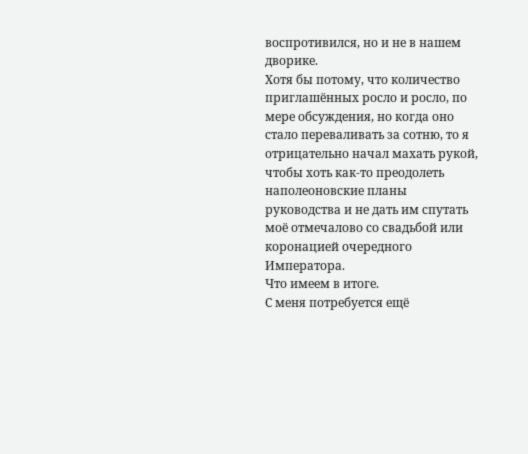воспротивился, но и не в нашем дворике.
Хотя бы потому, что количество приглашённых росло и росло, по мере обсуждения, но когда оно стало переваливать за сотню, то я отрицательно начал махать рукой, чтобы хоть как-то преодолеть наполеоновские планы руководства и не дать им спутать моё отмечалово со свадьбой или коронацией очередного Императора.
Что имеем в итоге.
С меня потребуется ещё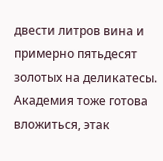двести литров вина и примерно пятьдесят золотых на деликатесы. Академия тоже готова вложиться, этак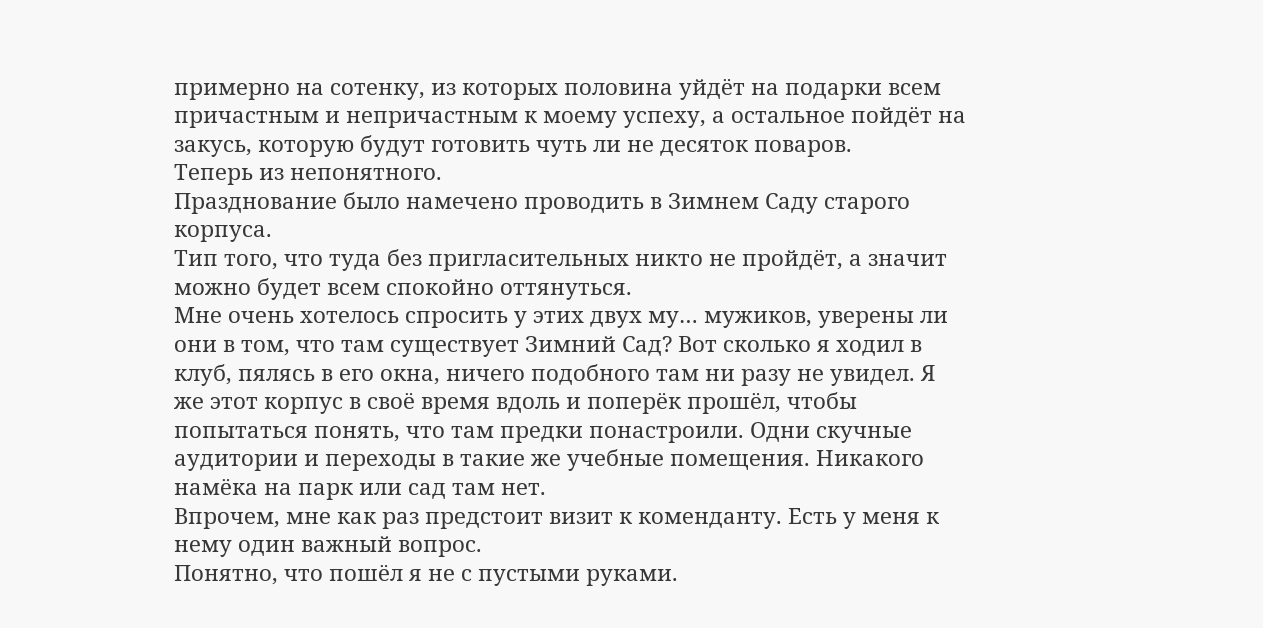примерно на сотенку, из которых половина уйдёт на подарки всем причастным и непричастным к моему успеху, а остальное пойдёт на закусь, которую будут готовить чуть ли не десяток поваров.
Теперь из непонятного.
Празднование было намечено проводить в Зимнем Саду старого корпуса.
Тип того, что туда без пригласительных никто не пройдёт, а значит можно будет всем спокойно оттянуться.
Мне очень хотелось спросить у этих двух му… мужиков, уверены ли они в том, что там существует Зимний Сад? Вот сколько я ходил в клуб, пялясь в его окна, ничего подобного там ни разу не увидел. Я же этот корпус в своё время вдоль и поперёк прошёл, чтобы попытаться понять, что там предки понастроили. Одни скучные аудитории и переходы в такие же учебные помещения. Никакого намёка на парк или сад там нет.
Впрочем, мне как раз предстоит визит к коменданту. Есть у меня к нему один важный вопрос.
Понятно, что пошёл я не с пустыми руками.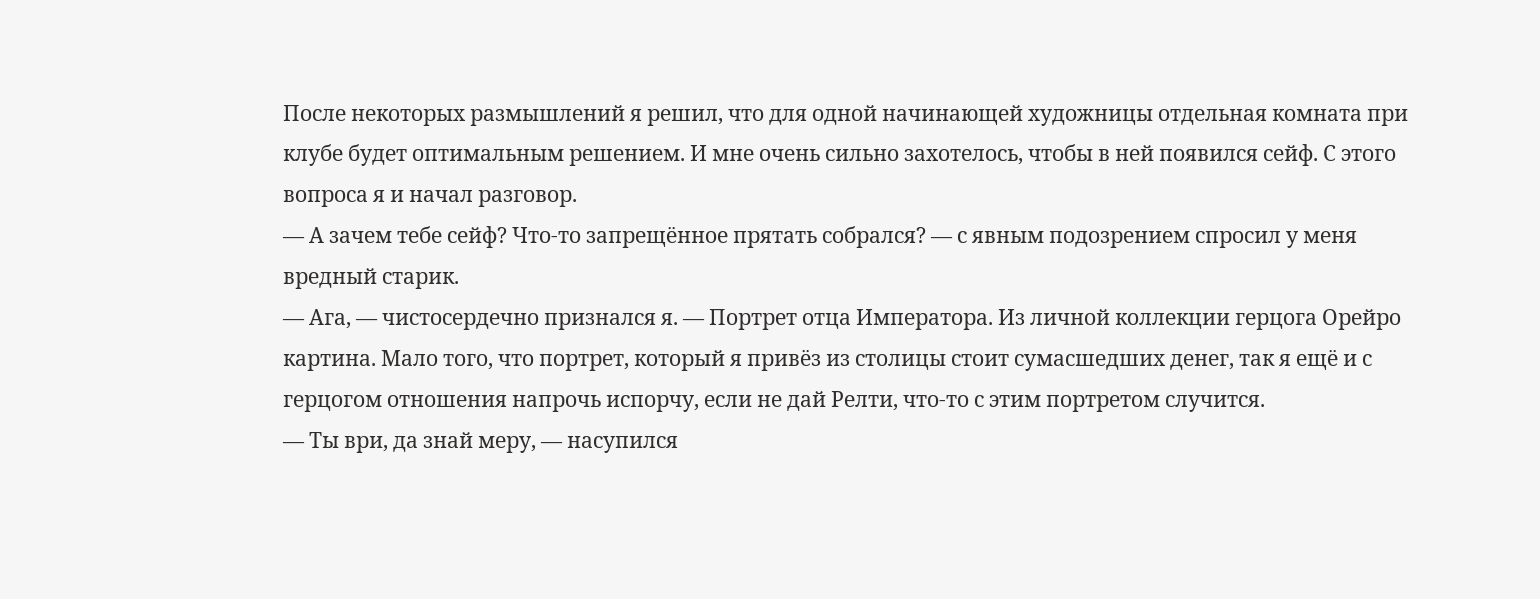После некоторых размышлений я решил, что для одной начинающей художницы отдельная комната при клубе будет оптимальным решением. И мне очень сильно захотелось, чтобы в ней появился сейф. С этого вопроса я и начал разговор.
— А зачем тебе сейф? Что-то запрещённое прятать собрался? — с явным подозрением спросил у меня вредный старик.
— Ага, — чистосердечно признался я. — Портрет отца Императора. Из личной коллекции герцога Орейро картина. Мало того, что портрет, который я привёз из столицы стоит сумасшедших денег, так я ещё и с герцогом отношения напрочь испорчу, если не дай Релти, что-то с этим портретом случится.
— Ты ври, да знай меру, — насупился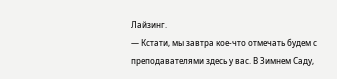Лайзинг.
— Кстати, мы завтра кое-что отмечать будем с преподавателями здесь у вас. В Зимнем Саду,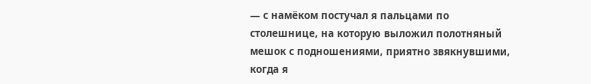— с намёком постучал я пальцами по столешнице, на которую выложил полотняный мешок с подношениями, приятно звякнувшими, когда я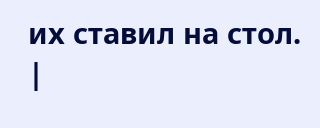их ставил на стол. |